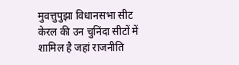मुवत्तुपुझा विधानसभा सीट केरल की उन चुनिंदा सीटों में शामिल है जहां राजनीति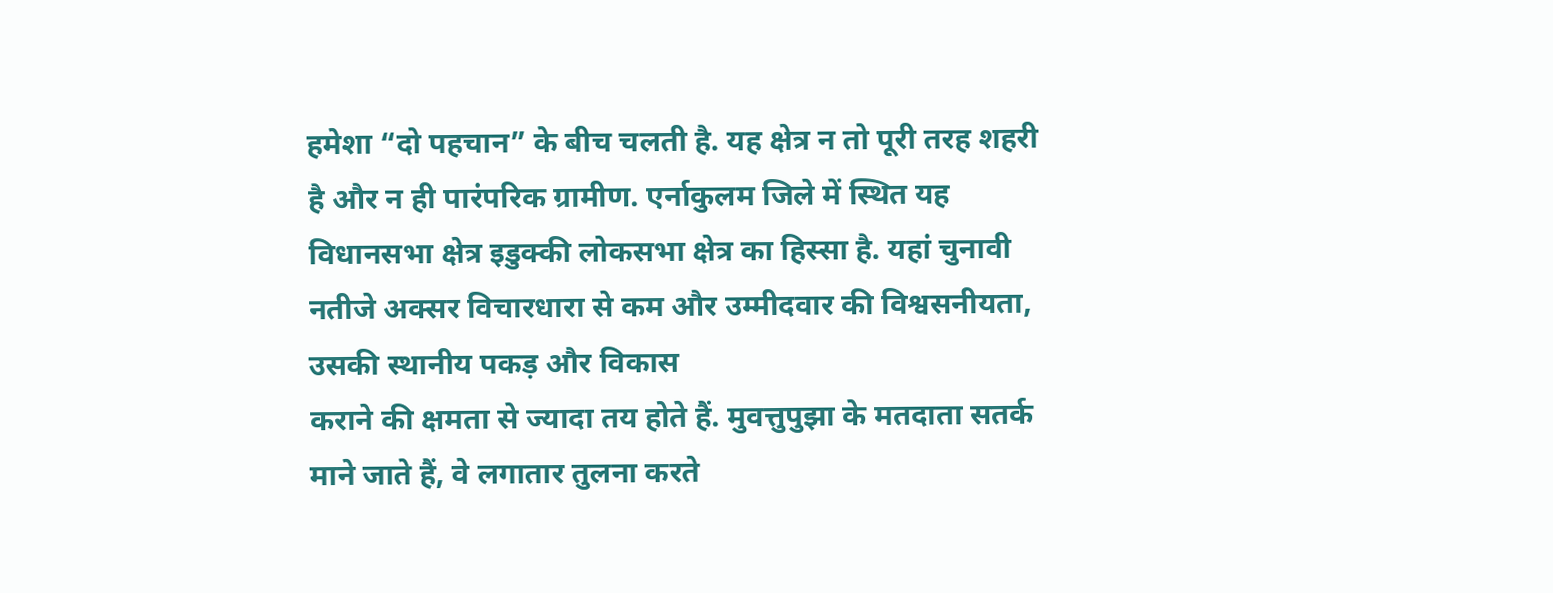हमेशा “दो पहचान” के बीच चलती है. यह क्षेत्र न तो पूरी तरह शहरी है और न ही पारंपरिक ग्रामीण. एर्नाकुलम जिले में स्थित यह विधानसभा क्षेत्र इडुक्की लोकसभा क्षेत्र का हिस्सा है. यहां चुनावी नतीजे अक्सर विचारधारा से कम और उम्मीदवार की विश्वसनीयता, उसकी स्थानीय पकड़ और विकास
कराने की क्षमता से ज्यादा तय होते हैं. मुवत्तुपुझा के मतदाता सतर्क माने जाते हैं, वे लगातार तुलना करते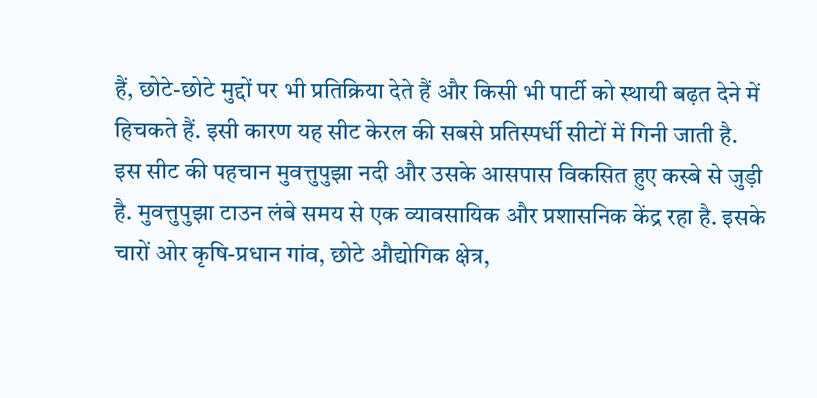हैं, छोटे-छोटे मुद्दों पर भी प्रतिक्रिया देते हैं और किसी भी पार्टी को स्थायी बढ़त देने में हिचकते हैं. इसी कारण यह सीट केरल की सबसे प्रतिस्पर्धी सीटों में गिनी जाती है.
इस सीट की पहचान मुवत्तुपुझा नदी और उसके आसपास विकसित हुए कस्बे से जुड़ी है. मुवत्तुपुझा टाउन लंबे समय से एक व्यावसायिक और प्रशासनिक केंद्र रहा है. इसके चारों ओर कृषि-प्रधान गांव, छोटे औद्योगिक क्षेत्र,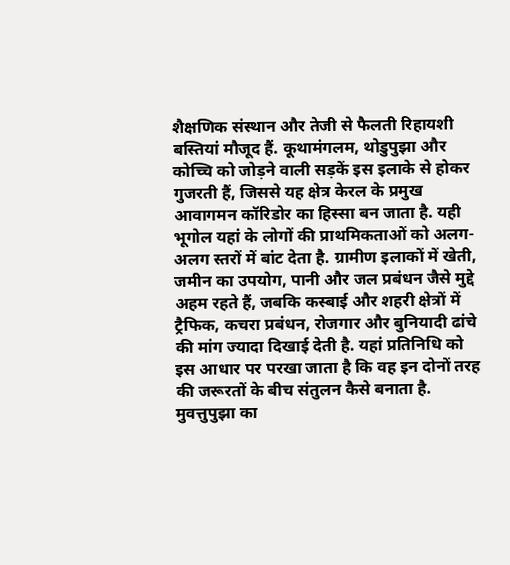शैक्षणिक संस्थान और तेजी से फैलती रिहायशी बस्तियां मौजूद हैं. कूथामंगलम, थोडुपुझा और कोच्चि को जोड़ने वाली सड़कें इस इलाके से होकर गुजरती हैं, जिससे यह क्षेत्र केरल के प्रमुख आवागमन कॉरिडोर का हिस्सा बन जाता है. यही भूगोल यहां के लोगों की प्राथमिकताओं को अलग-अलग स्तरों में बांट देता है. ग्रामीण इलाकों में खेती, जमीन का उपयोग, पानी और जल प्रबंधन जैसे मुद्दे अहम रहते हैं, जबकि कस्बाई और शहरी क्षेत्रों में ट्रैफिक, कचरा प्रबंधन, रोजगार और बुनियादी ढांचे की मांग ज्यादा दिखाई देती है. यहां प्रतिनिधि को इस आधार पर परखा जाता है कि वह इन दोनों तरह की जरूरतों के बीच संतुलन कैसे बनाता है.
मुवत्तुपुझा का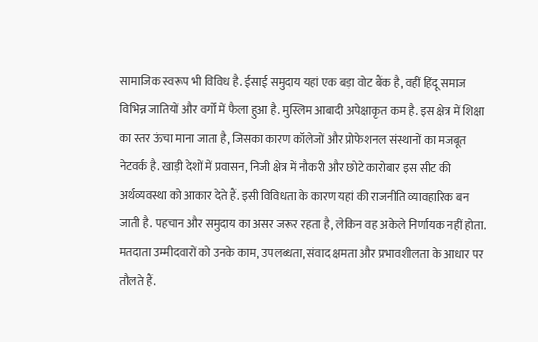सामाजिक स्वरूप भी विविध है. ईसाई समुदाय यहां एक बड़ा वोट बैंक है, वहीं हिंदू समाज विभिन्न जातियों और वर्गों में फैला हुआ है. मुस्लिम आबादी अपेक्षाकृत कम है. इस क्षेत्र में शिक्षा का स्तर ऊंचा माना जाता है, जिसका कारण कॉलेजों और प्रोफेशनल संस्थानों का मजबूत नेटवर्क है. खाड़ी देशों में प्रवासन, निजी क्षेत्र में नौकरी और छोटे कारोबार इस सीट की अर्थव्यवस्था को आकार देते हैं. इसी विविधता के कारण यहां की राजनीति व्यावहारिक बन जाती है. पहचान और समुदाय का असर जरूर रहता है, लेकिन वह अकेले निर्णायक नहीं होता. मतदाता उम्मीदवारों को उनके काम, उपलब्धता, संवाद क्षमता और प्रभावशीलता के आधार पर तौलते हैं.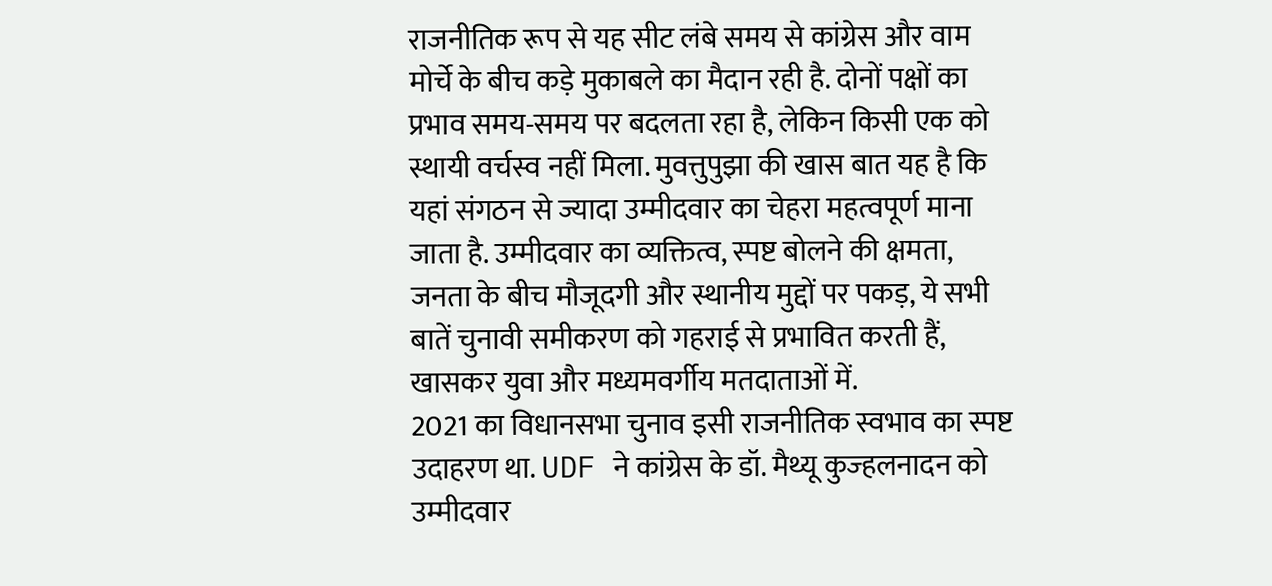राजनीतिक रूप से यह सीट लंबे समय से कांग्रेस और वाम मोर्चे के बीच कड़े मुकाबले का मैदान रही है. दोनों पक्षों का प्रभाव समय-समय पर बदलता रहा है, लेकिन किसी एक को स्थायी वर्चस्व नहीं मिला. मुवत्तुपुझा की खास बात यह है कि यहां संगठन से ज्यादा उम्मीदवार का चेहरा महत्वपूर्ण माना जाता है. उम्मीदवार का व्यक्तित्व, स्पष्ट बोलने की क्षमता, जनता के बीच मौजूदगी और स्थानीय मुद्दों पर पकड़, ये सभी बातें चुनावी समीकरण को गहराई से प्रभावित करती हैं, खासकर युवा और मध्यमवर्गीय मतदाताओं में.
2021 का विधानसभा चुनाव इसी राजनीतिक स्वभाव का स्पष्ट उदाहरण था. UDF ने कांग्रेस के डॉ. मैथ्यू कुज्हलनादन को उम्मीदवार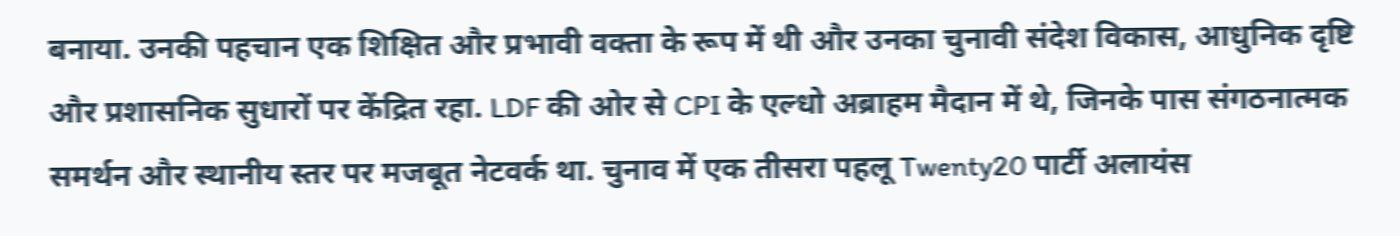बनाया. उनकी पहचान एक शिक्षित और प्रभावी वक्ता के रूप में थी और उनका चुनावी संदेश विकास, आधुनिक दृष्टि और प्रशासनिक सुधारों पर केंद्रित रहा. LDF की ओर से CPI के एल्धो अब्राहम मैदान में थे, जिनके पास संगठनात्मक समर्थन और स्थानीय स्तर पर मजबूत नेटवर्क था. चुनाव में एक तीसरा पहलू Twenty20 पार्टी अलायंस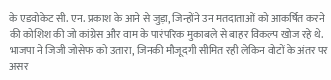के एडवोकेट सी. एन. प्रकाश के आने से जुड़ा, जिन्होंने उन मतदाताओं को आकर्षित करने की कोशिश की जो कांग्रेस और वाम के पारंपरिक मुकाबले से बाहर विकल्प खोज रहे थे. भाजपा ने जिजी जोसेफ को उतारा, जिनकी मौजूदगी सीमित रही लेकिन वोटों के अंतर पर असर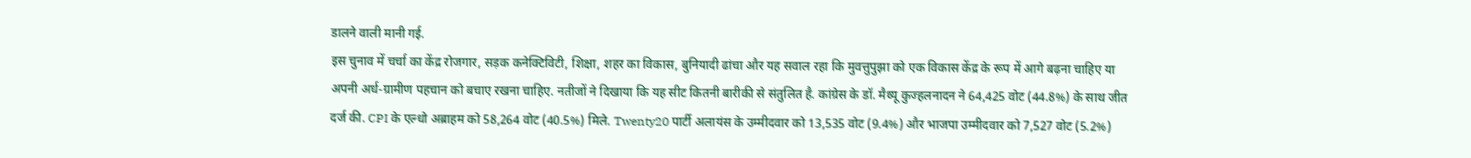डालने वाली मानी गई.
इस चुनाव में चर्चा का केंद्र रोजगार, सड़क कनेक्टिविटी, शिक्षा, शहर का विकास, बुनियादी ढांचा और यह सवाल रहा कि मुवत्तुपुझा को एक विकास केंद्र के रूप में आगे बढ़ना चाहिए या अपनी अर्ध-ग्रामीण पहचान को बचाए रखना चाहिए. नतीजों ने दिखाया कि यह सीट कितनी बारीकी से संतुलित है. कांग्रेस के डॉ. मैथ्यू कुज्हलनादन ने 64,425 वोट (44.8%) के साथ जीत दर्ज की. CPI के एल्धो अब्राहम को 58,264 वोट (40.5%) मिले. Twenty20 पार्टी अलायंस के उम्मीदवार को 13,535 वोट (9.4%) और भाजपा उम्मीदवार को 7,527 वोट (5.2%)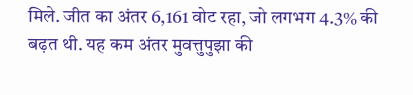मिले. जीत का अंतर 6,161 वोट रहा, जो लगभग 4.3% की बढ़त थी. यह कम अंतर मुवत्तुपुझा की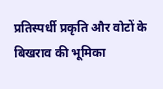प्रतिस्पर्धी प्रकृति और वोटों के बिखराव की भूमिका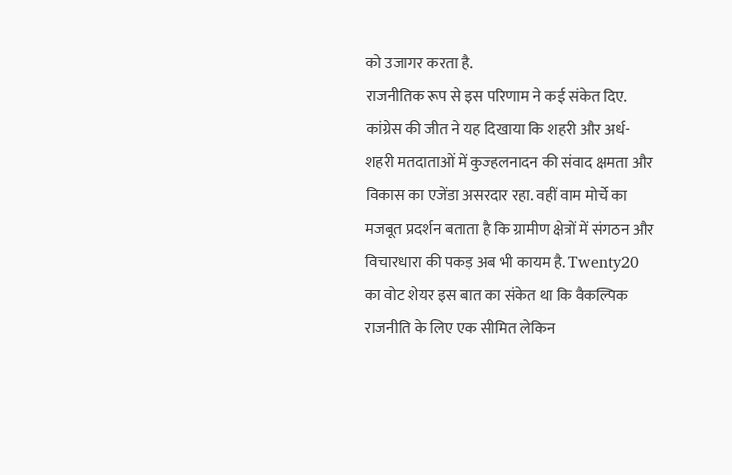को उजागर करता है.
राजनीतिक रूप से इस परिणाम ने कई संकेत दिए. कांग्रेस की जीत ने यह दिखाया कि शहरी और अर्ध-शहरी मतदाताओं में कुज्हलनादन की संवाद क्षमता और विकास का एजेंडा असरदार रहा. वहीं वाम मोर्चे का मजबूत प्रदर्शन बताता है कि ग्रामीण क्षेत्रों में संगठन और विचारधारा की पकड़ अब भी कायम है. Twenty20 का वोट शेयर इस बात का संकेत था कि वैकल्पिक राजनीति के लिए एक सीमित लेकिन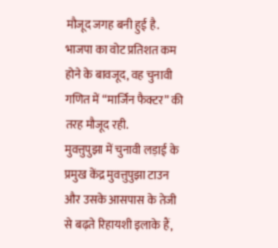मौजूद जगह बनी हुई है. भाजपा का वोट प्रतिशत कम होने के बावजूद, वह चुनावी गणित में “मार्जिन फैक्टर” की तरह मौजूद रही.
मुवत्तुपुझा में चुनावी लड़ाई के प्रमुख केंद्र मुवत्तुपुझा टाउन और उसके आसपास के तेजी से बढ़ते रिहायशी इलाके हैं,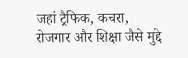जहां ट्रैफिक, कचरा, रोजगार और शिक्षा जैसे मुद्दे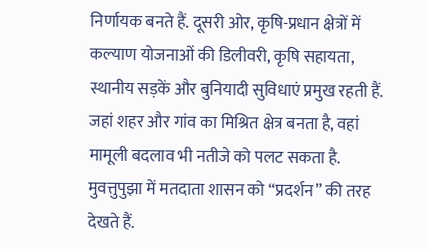निर्णायक बनते हैं. दूसरी ओर, कृषि-प्रधान क्षेत्रों में कल्याण योजनाओं की डिलीवरी, कृषि सहायता, स्थानीय सड़कें और बुनियादी सुविधाएं प्रमुख रहती हैं. जहां शहर और गांव का मिश्रित क्षेत्र बनता है, वहां मामूली बदलाव भी नतीजे को पलट सकता है.
मुवत्तुपुझा में मतदाता शासन को “प्रदर्शन” की तरह देखते हैं.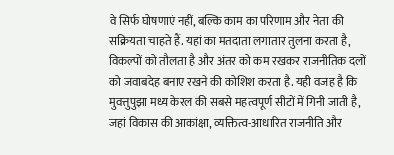वे सिर्फ घोषणाएं नहीं, बल्कि काम का परिणाम और नेता की सक्रियता चाहते हैं. यहां का मतदाता लगातार तुलना करता है, विकल्पों को तौलता है और अंतर को कम रखकर राजनीतिक दलों को जवाबदेह बनाए रखने की कोशिश करता है. यही वजह है कि मुवत्तुपुझा मध्य केरल की सबसे महत्वपूर्ण सीटों में गिनी जाती है, जहां विकास की आकांक्षा, व्यक्तित्व-आधारित राजनीति और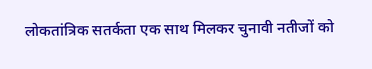लोकतांत्रिक सतर्कता एक साथ मिलकर चुनावी नतीजों को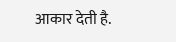आकार देती है.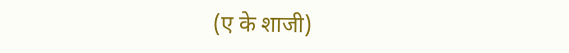(ए के शाजी)